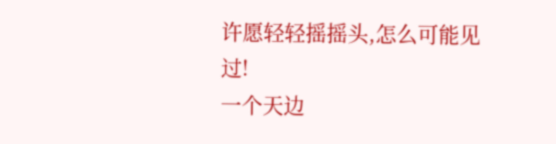许愿轻轻摇摇头,怎么可能见过!
一个天边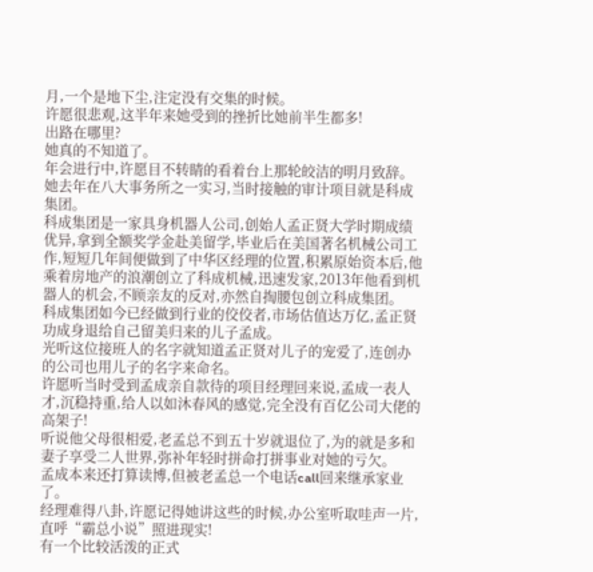月,一个是地下尘,注定没有交集的时候。
许愿很悲观,这半年来她受到的挫折比她前半生都多!
出路在哪里?
她真的不知道了。
年会进行中,许愿目不转睛的看着台上那轮皎洁的明月致辞。
她去年在八大事务所之一实习,当时接触的审计项目就是科成集团。
科成集团是一家具身机器人公司,创始人孟正贤大学时期成绩优异,拿到全额奖学金赴美留学,毕业后在美国著名机械公司工作,短短几年间便做到了中华区经理的位置,积累原始资本后,他乘着房地产的浪潮创立了科成机械,迅速发家,2013年他看到机器人的机会,不顾亲友的反对,亦然自掏腰包创立科成集团。
科成集团如今已经做到行业的佼佼者,市场估值达万亿,孟正贤功成身退给自己留美归来的儿子孟成。
光听这位接班人的名字就知道孟正贤对儿子的宠爱了,连创办的公司也用儿子的名字来命名。
许愿听当时受到孟成亲自款待的项目经理回来说,孟成一表人才,沉稳持重,给人以如沐春风的感觉,完全没有百亿公司大佬的高架子!
听说他父母很相爱,老孟总不到五十岁就退位了,为的就是多和妻子享受二人世界,弥补年轻时拼命打拼事业对她的亏欠。
孟成本来还打算读博,但被老孟总一个电话call回来继承家业了。
经理难得八卦,许愿记得她讲这些的时候,办公室听取哇声一片,直呼“霸总小说”照进现实!
有一个比较活泼的正式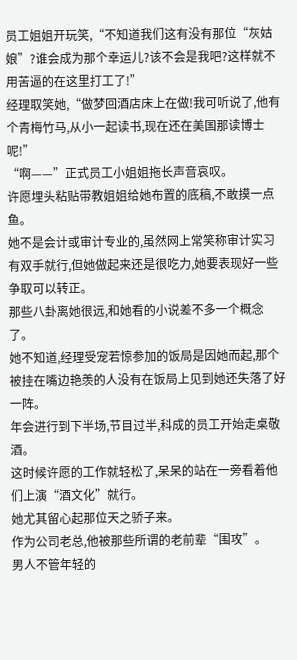员工姐姐开玩笑,“不知道我们这有没有那位“灰姑娘”?谁会成为那个幸运儿?该不会是我吧?这样就不用苦逼的在这里打工了!”
经理取笑她,“做梦回酒店床上在做!我可听说了,他有个青梅竹马,从小一起读书,现在还在美国那读博士呢!”
“啊——”正式员工小姐姐拖长声音哀叹。
许愿埋头粘贴带教姐姐给她布置的底稿,不敢摸一点鱼。
她不是会计或审计专业的,虽然网上常笑称审计实习有双手就行,但她做起来还是很吃力,她要表现好一些争取可以转正。
那些八卦离她很远,和她看的小说差不多一个概念了。
她不知道,经理受宠若惊参加的饭局是因她而起,那个被挂在嘴边艳羡的人没有在饭局上见到她还失落了好一阵。
年会进行到下半场,节目过半,科成的员工开始走桌敬酒。
这时候许愿的工作就轻松了,呆呆的站在一旁看着他们上演“酒文化”就行。
她尤其留心起那位天之骄子来。
作为公司老总,他被那些所谓的老前辈“围攻”。
男人不管年轻的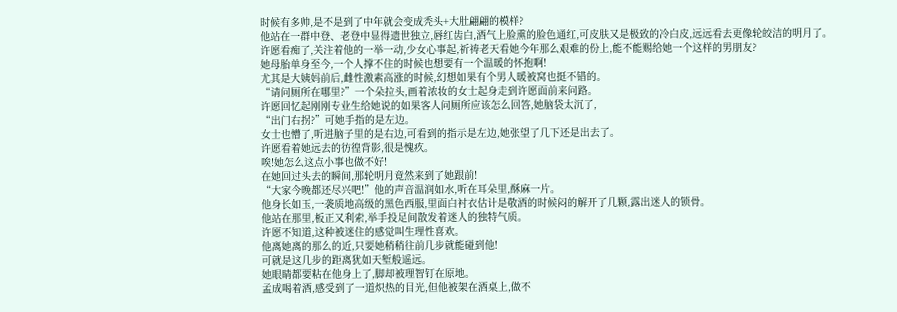时候有多帅,是不是到了中年就会变成秃头+大肚翩翩的模样?
他站在一群中登、老登中显得遗世独立,唇红齿白,酒气上脸熏的脸色通红,可皮肤又是极致的冷白皮,远远看去更像轮皎洁的明月了。
许愿看痴了,关注着他的一举一动,少女心事起,祈祷老天看她今年那么艰难的份上,能不能赐给她一个这样的男朋友?
她母胎单身至今,一个人撑不住的时候也想要有一个温暖的怀抱啊!
尤其是大姨妈前后,雌性激素高涨的时候,幻想如果有个男人暖被窝也挺不错的。
“请问厕所在哪里?”一个朵拉头,画着浓妆的女士起身走到许愿面前来问路。
许愿回忆起刚刚专业生给她说的如果客人问厕所应该怎么回答,她脑袋太沉了,
“出门右拐?”可她手指的是左边。
女士也懵了,听进脑子里的是右边,可看到的指示是左边,她张望了几下还是出去了。
许愿看着她远去的彷徨背影,很是愧疚。
唉!她怎么这点小事也做不好!
在她回过头去的瞬间,那轮明月竟然来到了她跟前!
“大家今晚都还尽兴吧!”他的声音温润如水,听在耳朵里,酥麻一片。
他身长如玉,一袭质地高级的黑色西服,里面白衬衣估计是敬酒的时候闷的解开了几颗,露出迷人的锁骨。
他站在那里,板正又利索,举手投足间散发着迷人的独特气质。
许愿不知道,这种被迷住的感觉叫生理性喜欢。
他离她离的那么的近,只要她稍稍往前几步就能碰到他!
可就是这几步的距离犹如天堑般遥远。
她眼睛都要粘在他身上了,脚却被理智钉在原地。
孟成喝着酒,感受到了一道炽热的目光,但他被架在酒桌上,做不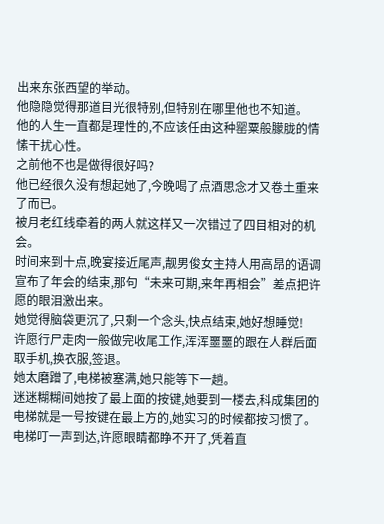出来东张西望的举动。
他隐隐觉得那道目光很特别,但特别在哪里他也不知道。
他的人生一直都是理性的,不应该任由这种罂粟般朦胧的情愫干扰心性。
之前他不也是做得很好吗?
他已经很久没有想起她了,今晚喝了点酒思念才又卷土重来了而已。
被月老红线牵着的两人就这样又一次错过了四目相对的机会。
时间来到十点,晚宴接近尾声,靓男俊女主持人用高昂的语调宣布了年会的结束,那句“未来可期,来年再相会”差点把许愿的眼泪激出来。
她觉得脑袋更沉了,只剩一个念头,快点结束,她好想睡觉!
许愿行尸走肉一般做完收尾工作,浑浑噩噩的跟在人群后面取手机,换衣服,签退。
她太磨蹭了,电梯被塞满,她只能等下一趟。
迷迷糊糊间她按了最上面的按键,她要到一楼去,科成集团的电梯就是一号按键在最上方的,她实习的时候都按习惯了。
电梯叮一声到达,许愿眼睛都睁不开了,凭着直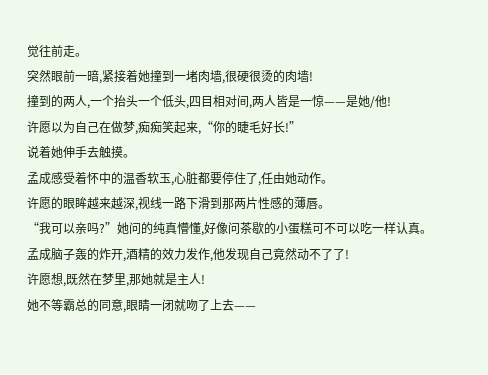觉往前走。
突然眼前一暗,紧接着她撞到一堵肉墙,很硬很烫的肉墙!
撞到的两人,一个抬头一个低头,四目相对间,两人皆是一惊——是她/他!
许愿以为自己在做梦,痴痴笑起来,“你的睫毛好长!”
说着她伸手去触摸。
孟成感受着怀中的温香软玉,心脏都要停住了,任由她动作。
许愿的眼眸越来越深,视线一路下滑到那两片性感的薄唇。
“我可以亲吗?”她问的纯真懵懂,好像问茶歇的小蛋糕可不可以吃一样认真。
孟成脑子轰的炸开,酒精的效力发作,他发现自己竟然动不了了!
许愿想,既然在梦里,那她就是主人!
她不等霸总的同意,眼睛一闭就吻了上去——